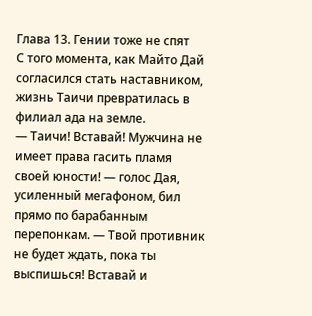Глава 13. Гении тоже не спят
С того момента, как Майто Дай согласился стать наставником, жизнь Таичи превратилась в филиал ада на земле.
— Таичи! Вставай! Мужчина не имеет права гасить пламя своей юности! — голос Дая, усиленный мегафоном, бил прямо по барабанным перепонкам. — Твой противник не будет ждать, пока ты выспишься! Вставай и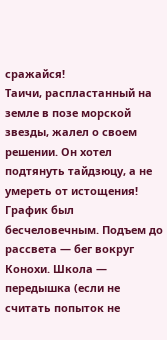сражайся!
Таичи, распластанный на земле в позе морской звезды, жалел о своем решении. Он хотел подтянуть тайдзюцу, а не умереть от истощения!
График был бесчеловечным. Подъем до рассвета — бег вокруг Конохи. Школа — передышка (если не считать попыток не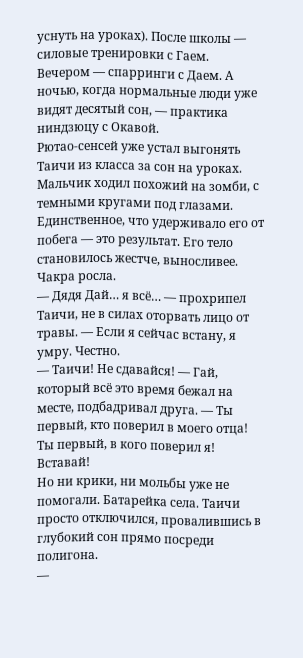уснуть на уроках). После школы — силовые тренировки с Гаем. Вечером — спарринги с Даем. А ночью, когда нормальные люди уже видят десятый сон, — практика ниндзюцу с Окавой.
Рютао-сенсей уже устал выгонять Таичи из класса за сон на уроках. Мальчик ходил похожий на зомби, с темными кругами под глазами.
Единственное, что удерживало его от побега — это результат. Его тело становилось жестче, выносливее. Чакра росла.
— Дядя Дай… я всё… — прохрипел Таичи, не в силах оторвать лицо от травы. — Если я сейчас встану, я умру. Честно.
— Таичи! Не сдавайся! — Гай, который всё это время бежал на месте, подбадривал друга. — Ты первый, кто поверил в моего отца! Ты первый, в кого поверил я! Вставай!
Но ни крики, ни мольбы уже не помогали. Батарейка села. Таичи просто отключился, провалившись в глубокий сон прямо посреди полигона.
—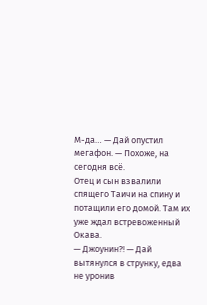М-да… — Дай опустил мегафон. — Похоже, на сегодня всё.
Отец и сын взвалили спящего Таичи на спину и потащили его домой. Там их уже ждал встревоженный Окава.
— Джоунин?! — Дай вытянулся в струнку, едва не уронив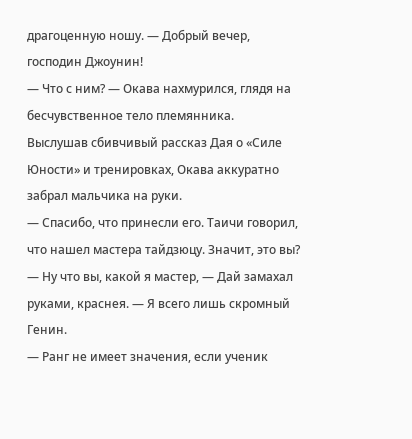драгоценную ношу. — Добрый вечер, господин Джоунин!
— Что с ним? — Окава нахмурился, глядя на бесчувственное тело племянника.
Выслушав сбивчивый рассказ Дая о «Силе Юности» и тренировках, Окава аккуратно забрал мальчика на руки.
— Спасибо, что принесли его. Таичи говорил, что нашел мастера тайдзюцу. Значит, это вы?
— Ну что вы, какой я мастер, — Дай замахал руками, краснея. — Я всего лишь скромный Генин.
— Ранг не имеет значения, если ученик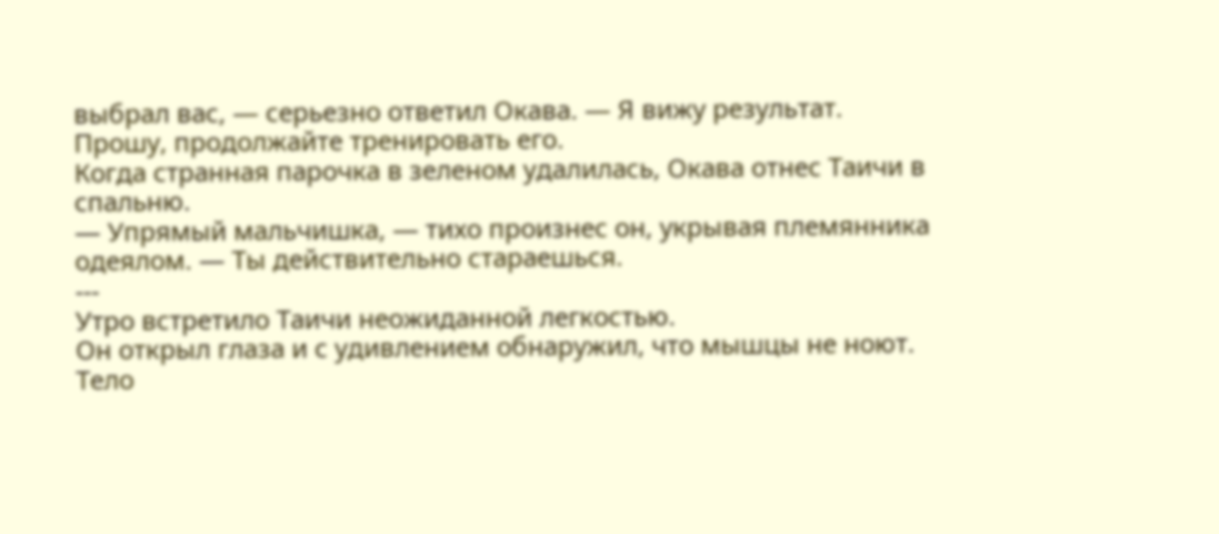выбрал вас, — серьезно ответил Окава. — Я вижу результат. Прошу, продолжайте тренировать его.
Когда странная парочка в зеленом удалилась, Окава отнес Таичи в спальню.
— Упрямый мальчишка, — тихо произнес он, укрывая племянника одеялом. — Ты действительно стараешься.
---
Утро встретило Таичи неожиданной легкостью.
Он открыл глаза и с удивлением обнаружил, что мышцы не ноют. Тело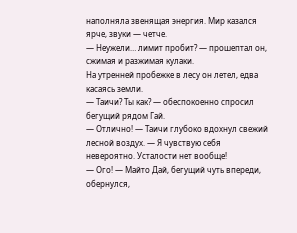наполняла звенящая энергия. Мир казался ярче, звуки — четче.
— Неужели… лимит пробит? — прошептал он, сжимая и разжимая кулаки.
На утренней пробежке в лесу он летел, едва касаясь земли.
— Таичи? Ты как? — обеспокоенно спросил бегущий рядом Гай.
— Отлично! — Таичи глубоко вдохнул свежий лесной воздух. — Я чувствую себя невероятно. Усталости нет вообще!
— Ого! — Майто Дай, бегущий чуть впереди, обернулся,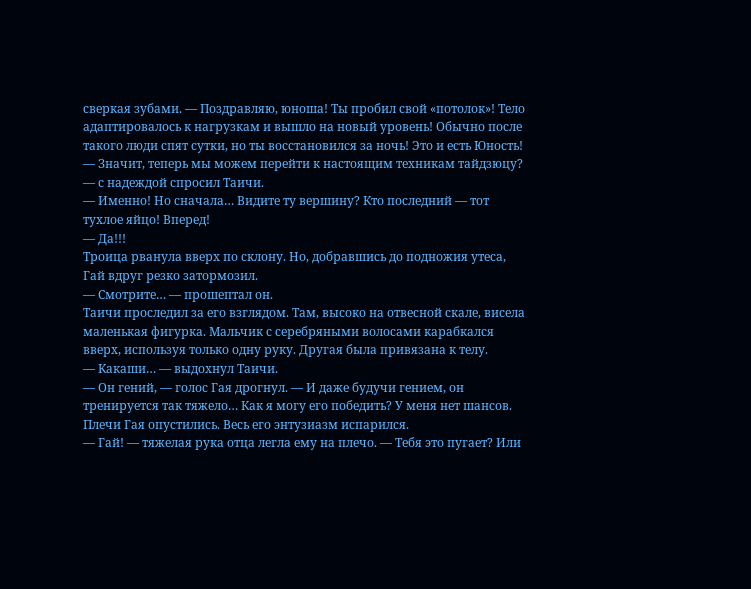сверкая зубами. — Поздравляю, юноша! Ты пробил свой «потолок»! Тело адаптировалось к нагрузкам и вышло на новый уровень! Обычно после такого люди спят сутки, но ты восстановился за ночь! Это и есть Юность!
— Значит, теперь мы можем перейти к настоящим техникам тайдзюцу? — с надеждой спросил Таичи.
— Именно! Но сначала… Видите ту вершину? Кто последний — тот тухлое яйцо! Вперед!
— Да!!!
Троица рванула вверх по склону. Но, добравшись до подножия утеса, Гай вдруг резко затормозил.
— Смотрите… — прошептал он.
Таичи проследил за его взглядом. Там, высоко на отвесной скале, висела маленькая фигурка. Мальчик с серебряными волосами карабкался вверх, используя только одну руку. Другая была привязана к телу.
— Какаши… — выдохнул Таичи.
— Он гений, — голос Гая дрогнул. — И даже будучи гением, он тренируется так тяжело… Как я могу его победить? У меня нет шансов.
Плечи Гая опустились. Весь его энтузиазм испарился.
— Гай! — тяжелая рука отца легла ему на плечо. — Тебя это пугает? Или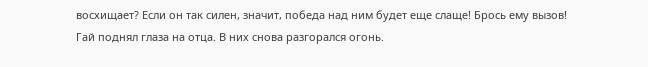восхищает? Если он так силен, значит, победа над ним будет еще слаще! Брось ему вызов!
Гай поднял глаза на отца. В них снова разгорался огонь.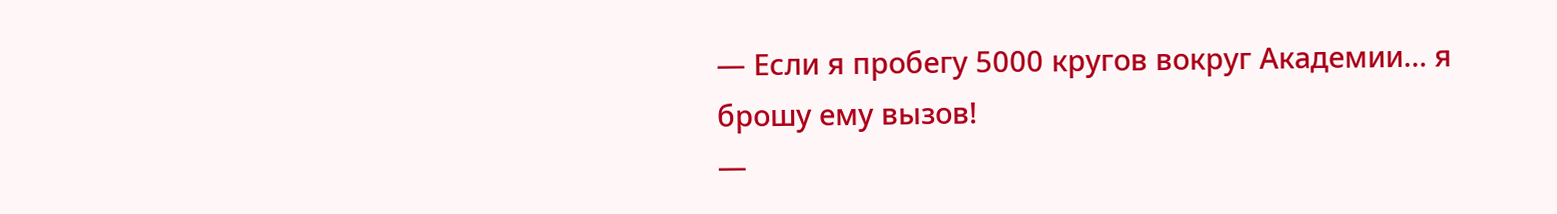— Если я пробегу 5000 кругов вокруг Академии… я брошу ему вызов!
—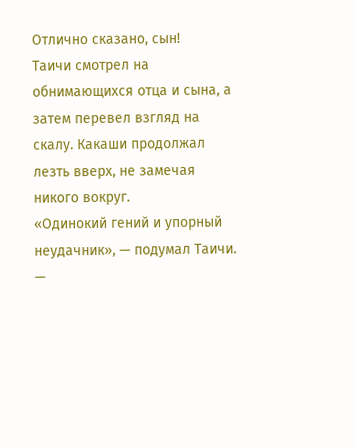Отлично сказано, сын!
Таичи смотрел на обнимающихся отца и сына, а затем перевел взгляд на скалу. Какаши продолжал лезть вверх, не замечая никого вокруг.
«Одинокий гений и упорный неудачник», — подумал Таичи. —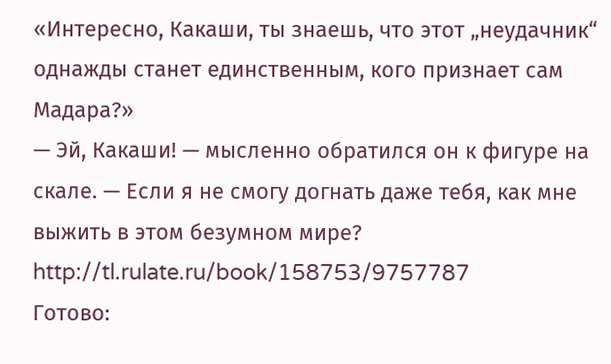«Интересно, Какаши, ты знаешь, что этот „неудачник“ однажды станет единственным, кого признает сам Мадара?»
— Эй, Какаши! — мысленно обратился он к фигуре на скале. — Если я не смогу догнать даже тебя, как мне выжить в этом безумном мире?
http://tl.rulate.ru/book/158753/9757787
Готово: